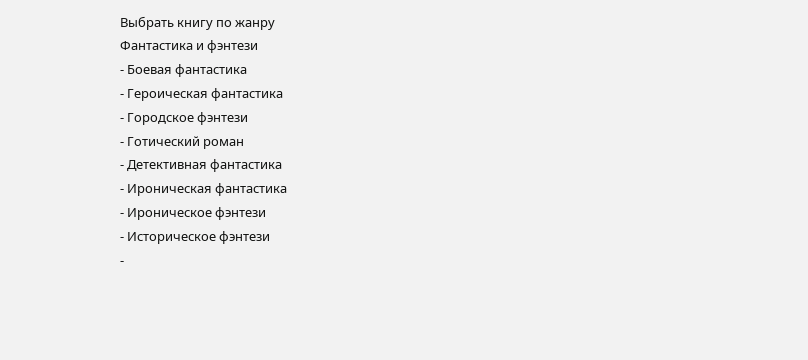Выбрать книгу по жанру
Фантастика и фэнтези
- Боевая фантастика
- Героическая фантастика
- Городское фэнтези
- Готический роман
- Детективная фантастика
- Ироническая фантастика
- Ироническое фэнтези
- Историческое фэнтези
-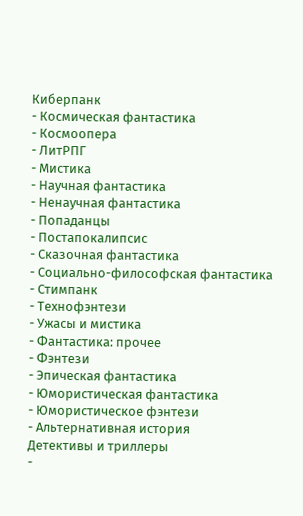Киберпанк
- Космическая фантастика
- Космоопера
- ЛитРПГ
- Мистика
- Научная фантастика
- Ненаучная фантастика
- Попаданцы
- Постапокалипсис
- Сказочная фантастика
- Социально-философская фантастика
- Стимпанк
- Технофэнтези
- Ужасы и мистика
- Фантастика: прочее
- Фэнтези
- Эпическая фантастика
- Юмористическая фантастика
- Юмористическое фэнтези
- Альтернативная история
Детективы и триллеры
-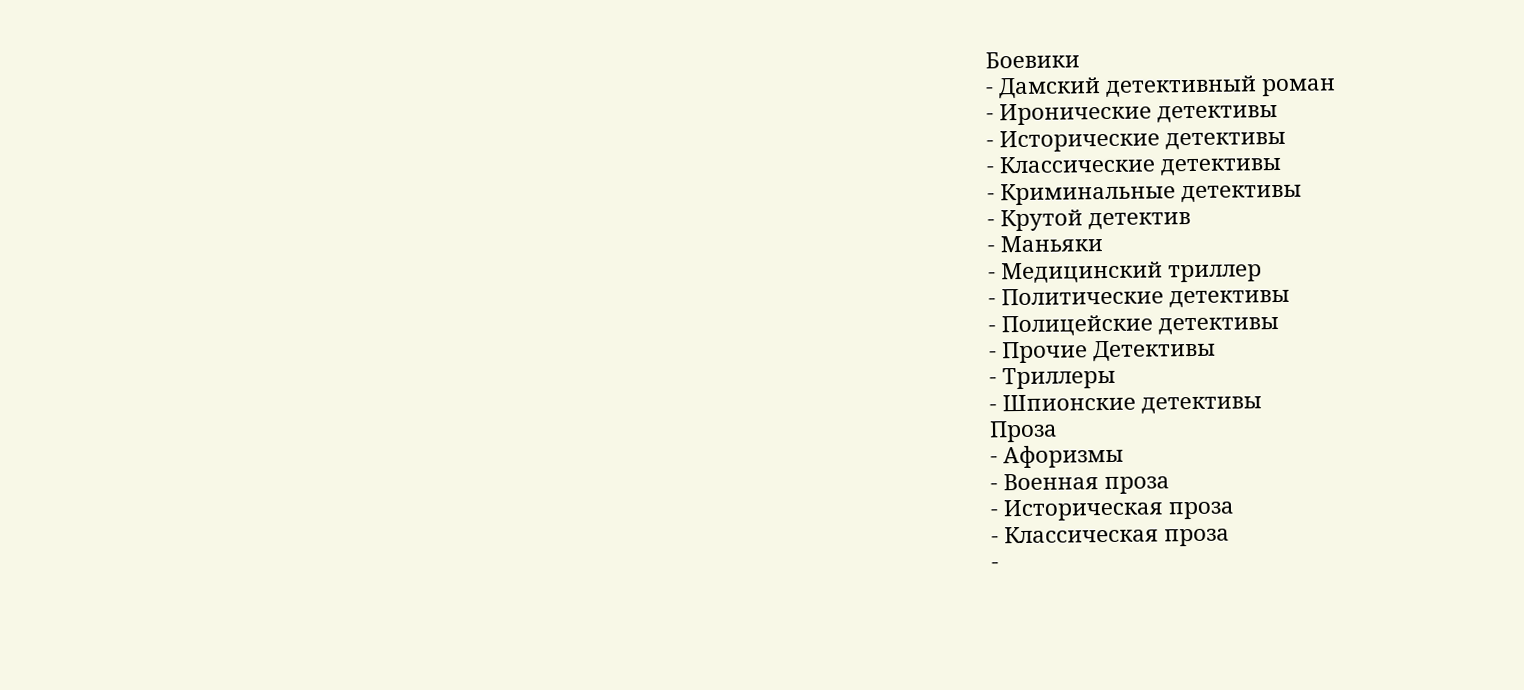Боевики
- Дамский детективный роман
- Иронические детективы
- Исторические детективы
- Классические детективы
- Криминальные детективы
- Крутой детектив
- Маньяки
- Медицинский триллер
- Политические детективы
- Полицейские детективы
- Прочие Детективы
- Триллеры
- Шпионские детективы
Проза
- Афоризмы
- Военная проза
- Историческая проза
- Классическая проза
-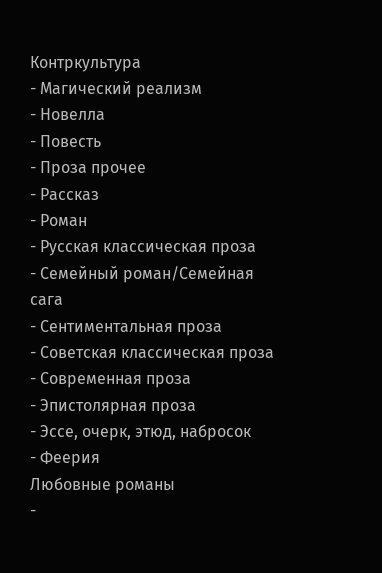Контркультура
- Магический реализм
- Новелла
- Повесть
- Проза прочее
- Рассказ
- Роман
- Русская классическая проза
- Семейный роман/Семейная сага
- Сентиментальная проза
- Советская классическая проза
- Современная проза
- Эпистолярная проза
- Эссе, очерк, этюд, набросок
- Феерия
Любовные романы
-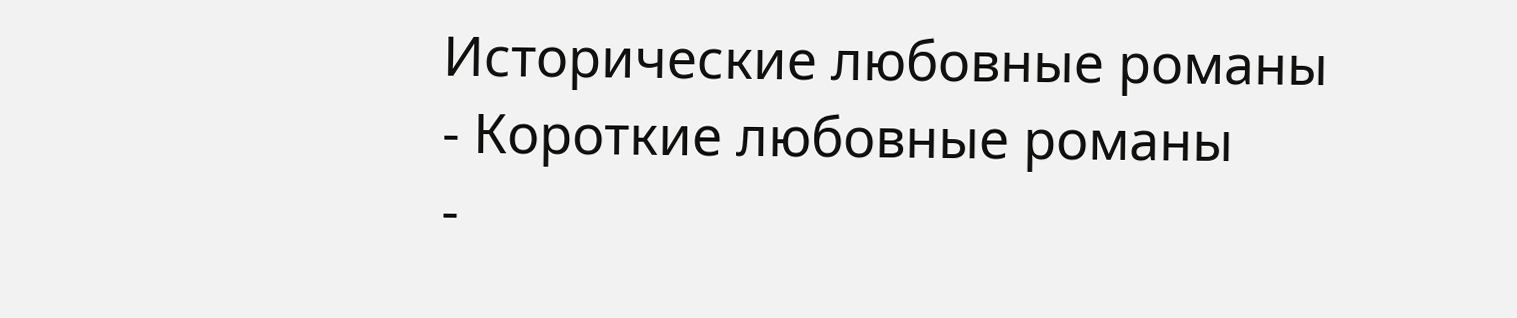Исторические любовные романы
- Короткие любовные романы
-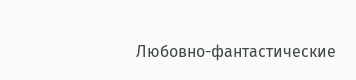Любовно-фантастические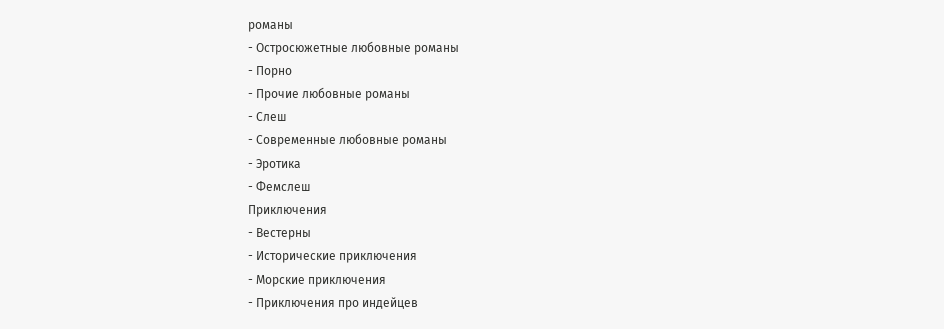романы
- Остросюжетные любовные романы
- Порно
- Прочие любовные романы
- Слеш
- Современные любовные романы
- Эротика
- Фемслеш
Приключения
- Вестерны
- Исторические приключения
- Морские приключения
- Приключения про индейцев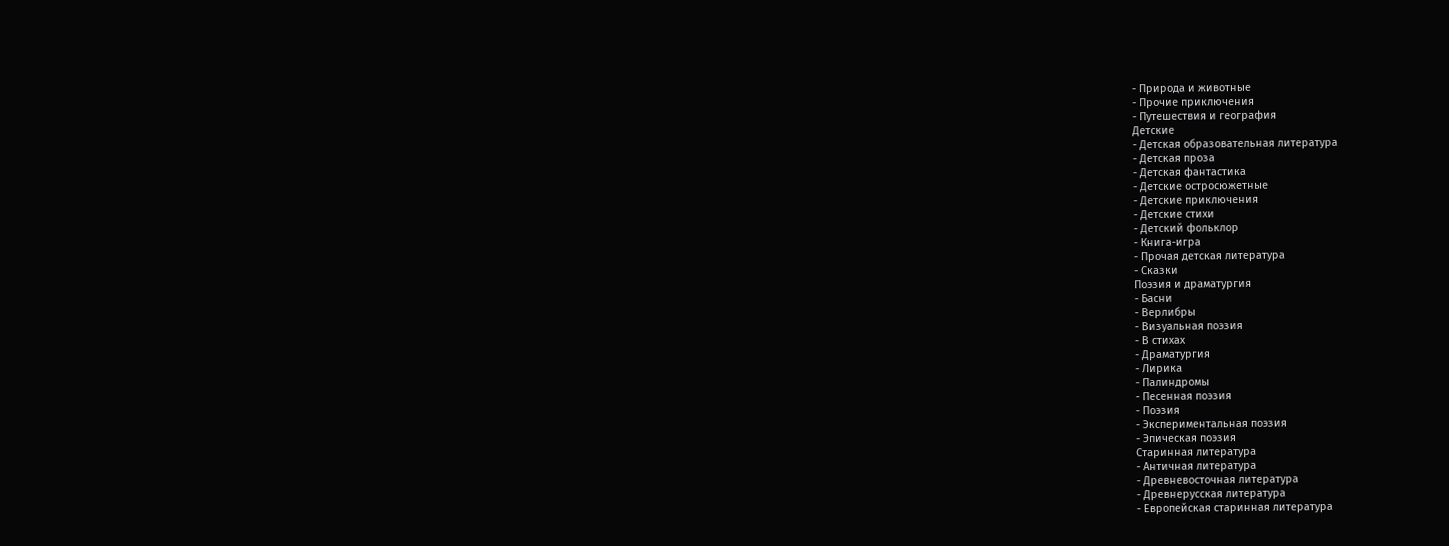- Природа и животные
- Прочие приключения
- Путешествия и география
Детские
- Детская образовательная литература
- Детская проза
- Детская фантастика
- Детские остросюжетные
- Детские приключения
- Детские стихи
- Детский фольклор
- Книга-игра
- Прочая детская литература
- Сказки
Поэзия и драматургия
- Басни
- Верлибры
- Визуальная поэзия
- В стихах
- Драматургия
- Лирика
- Палиндромы
- Песенная поэзия
- Поэзия
- Экспериментальная поэзия
- Эпическая поэзия
Старинная литература
- Античная литература
- Древневосточная литература
- Древнерусская литература
- Европейская старинная литература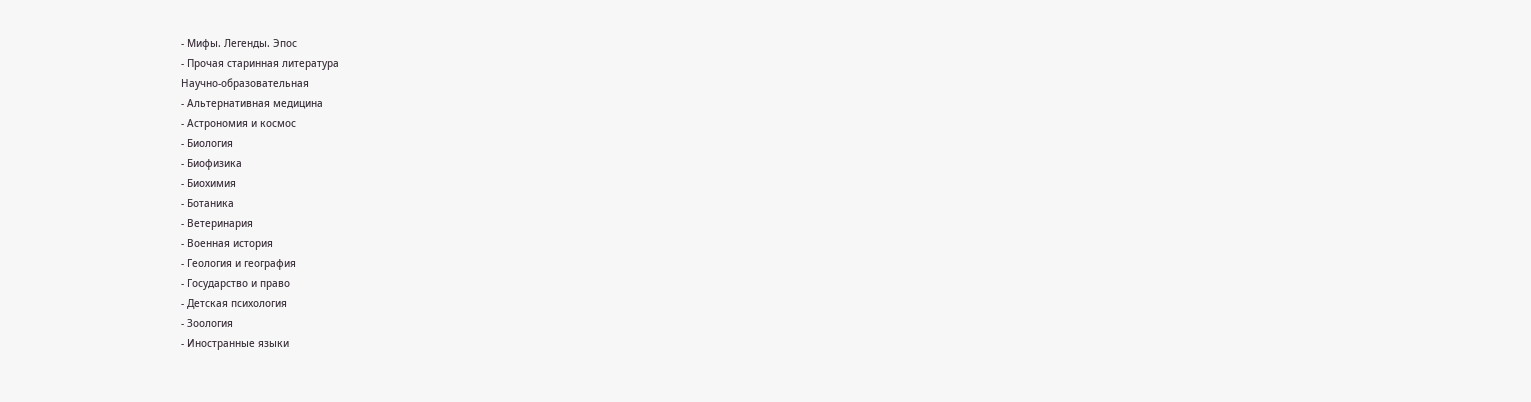- Мифы. Легенды. Эпос
- Прочая старинная литература
Научно-образовательная
- Альтернативная медицина
- Астрономия и космос
- Биология
- Биофизика
- Биохимия
- Ботаника
- Ветеринария
- Военная история
- Геология и география
- Государство и право
- Детская психология
- Зоология
- Иностранные языки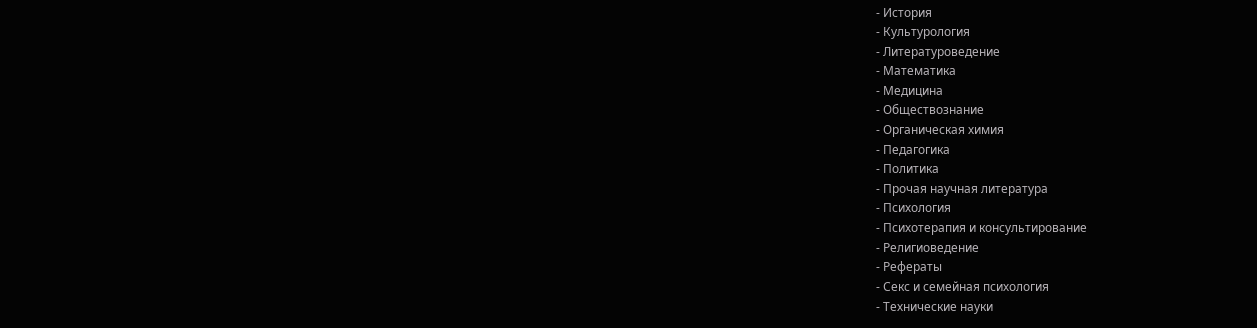- История
- Культурология
- Литературоведение
- Математика
- Медицина
- Обществознание
- Органическая химия
- Педагогика
- Политика
- Прочая научная литература
- Психология
- Психотерапия и консультирование
- Религиоведение
- Рефераты
- Секс и семейная психология
- Технические науки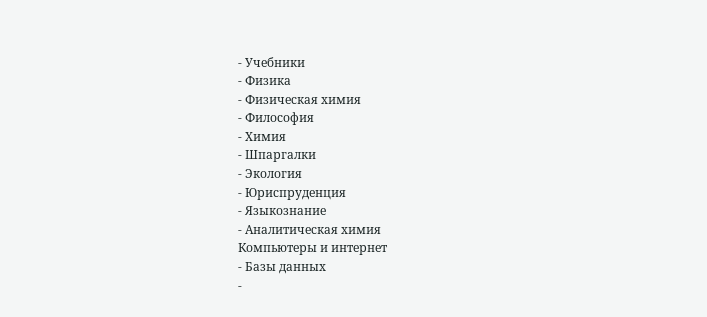- Учебники
- Физика
- Физическая химия
- Философия
- Химия
- Шпаргалки
- Экология
- Юриспруденция
- Языкознание
- Аналитическая химия
Компьютеры и интернет
- Базы данных
-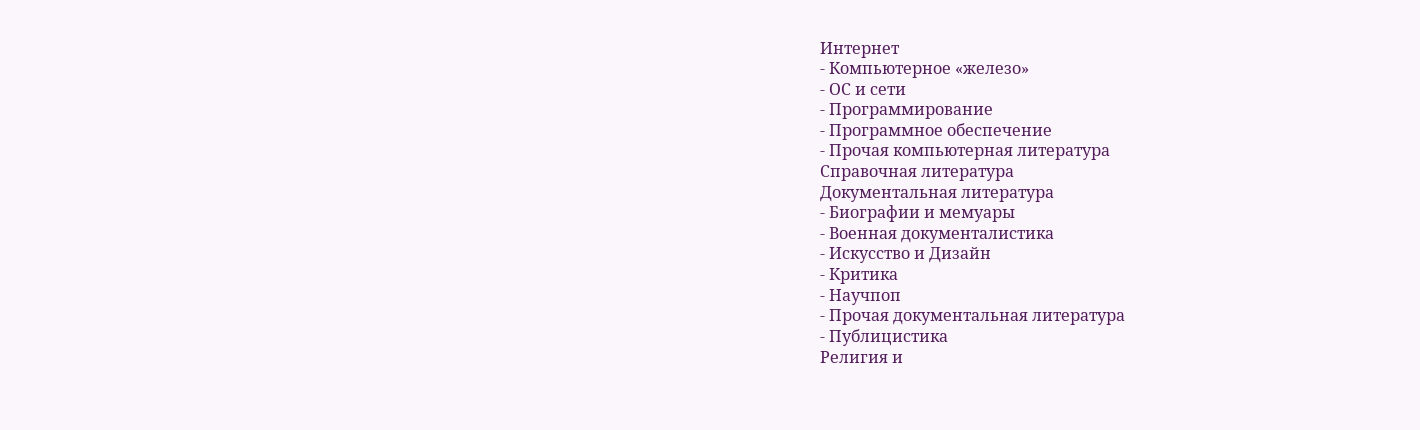Интернет
- Компьютерное «железо»
- ОС и сети
- Программирование
- Программное обеспечение
- Прочая компьютерная литература
Справочная литература
Документальная литература
- Биографии и мемуары
- Военная документалистика
- Искусство и Дизайн
- Критика
- Научпоп
- Прочая документальная литература
- Публицистика
Религия и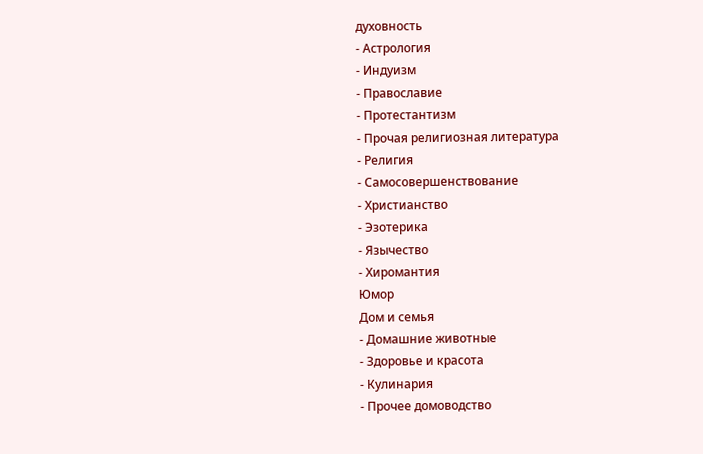духовность
- Астрология
- Индуизм
- Православие
- Протестантизм
- Прочая религиозная литература
- Религия
- Самосовершенствование
- Христианство
- Эзотерика
- Язычество
- Хиромантия
Юмор
Дом и семья
- Домашние животные
- Здоровье и красота
- Кулинария
- Прочее домоводство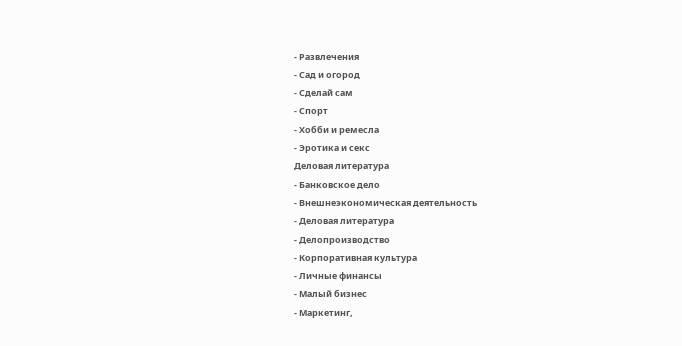- Развлечения
- Сад и огород
- Сделай сам
- Спорт
- Хобби и ремесла
- Эротика и секс
Деловая литература
- Банковское дело
- Внешнеэкономическая деятельность
- Деловая литература
- Делопроизводство
- Корпоративная культура
- Личные финансы
- Малый бизнес
- Маркетинг,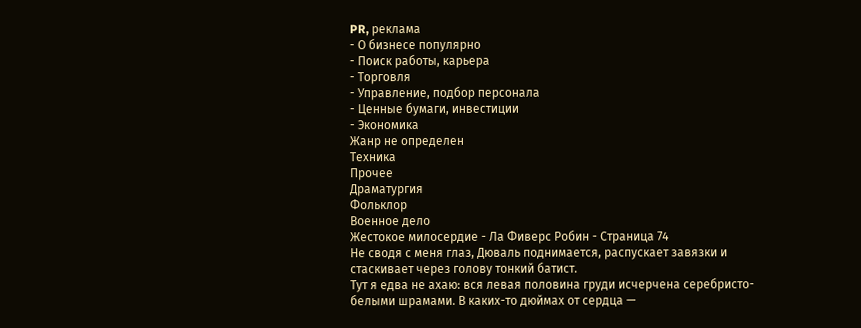PR, реклама
- О бизнесе популярно
- Поиск работы, карьера
- Торговля
- Управление, подбор персонала
- Ценные бумаги, инвестиции
- Экономика
Жанр не определен
Техника
Прочее
Драматургия
Фольклор
Военное дело
Жестокое милосердие - Ла Фиверс Робин - Страница 74
Не сводя с меня глаз, Дюваль поднимается, распускает завязки и стаскивает через голову тонкий батист.
Тут я едва не ахаю: вся левая половина груди исчерчена серебристо-белыми шрамами. В каких-то дюймах от сердца —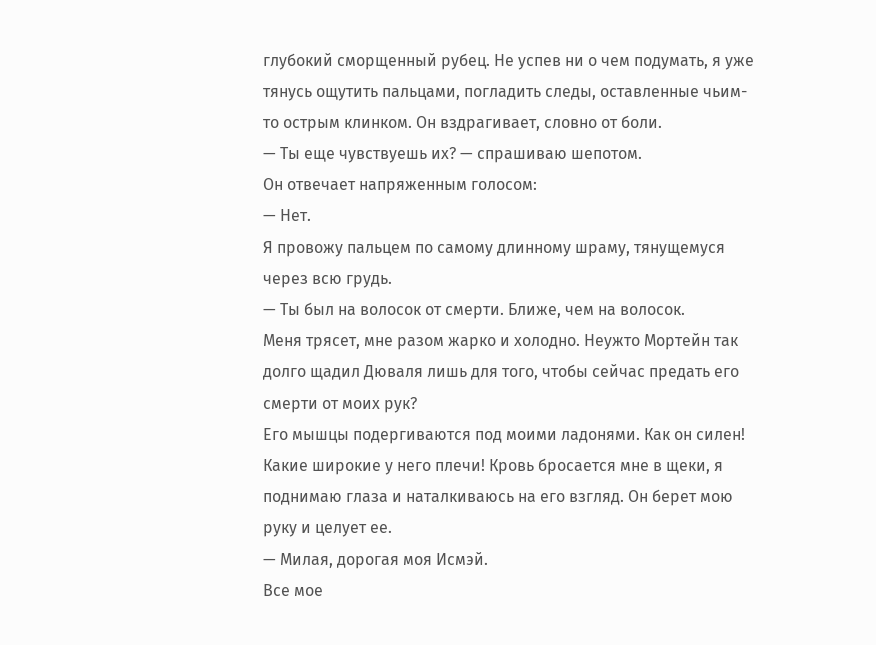глубокий сморщенный рубец. Не успев ни о чем подумать, я уже тянусь ощутить пальцами, погладить следы, оставленные чьим-то острым клинком. Он вздрагивает, словно от боли.
— Ты еще чувствуешь их? — спрашиваю шепотом.
Он отвечает напряженным голосом:
— Нет.
Я провожу пальцем по самому длинному шраму, тянущемуся через всю грудь.
— Ты был на волосок от смерти. Ближе, чем на волосок.
Меня трясет, мне разом жарко и холодно. Неужто Мортейн так долго щадил Дюваля лишь для того, чтобы сейчас предать его смерти от моих рук?
Его мышцы подергиваются под моими ладонями. Как он силен! Какие широкие у него плечи! Кровь бросается мне в щеки, я поднимаю глаза и наталкиваюсь на его взгляд. Он берет мою руку и целует ее.
— Милая, дорогая моя Исмэй.
Все мое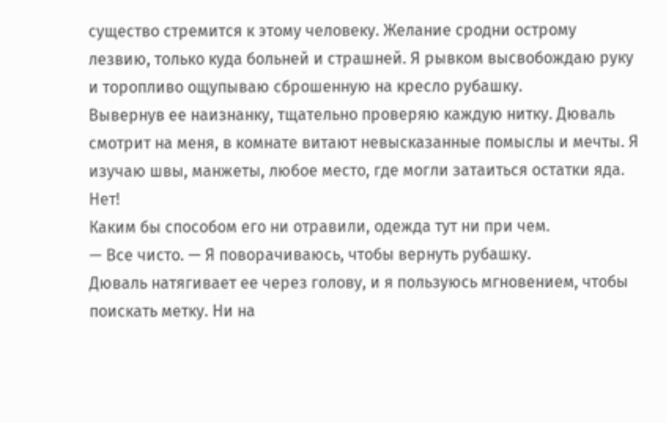существо стремится к этому человеку. Желание сродни острому лезвию, только куда больней и страшней. Я рывком высвобождаю руку и торопливо ощупываю сброшенную на кресло рубашку.
Вывернув ее наизнанку, тщательно проверяю каждую нитку. Дюваль смотрит на меня, в комнате витают невысказанные помыслы и мечты. Я изучаю швы, манжеты, любое место, где могли затаиться остатки яда. Нет!
Каким бы способом его ни отравили, одежда тут ни при чем.
— Все чисто. — Я поворачиваюсь, чтобы вернуть рубашку.
Дюваль натягивает ее через голову, и я пользуюсь мгновением, чтобы поискать метку. Ни на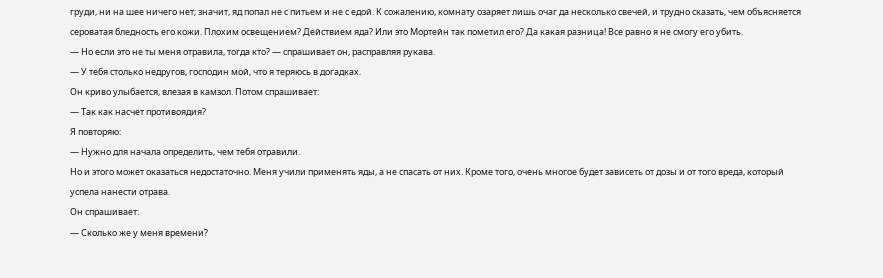груди, ни на шее ничего нет; значит, яд попал не с питьем и не с едой. К сожалению, комнату озаряет лишь очаг да несколько свечей, и трудно сказать, чем объясняется сероватая бледность его кожи. Плохим освещением? Действием яда? Или это Мортейн так пометил его? Да какая разница! Все равно я не смогу его убить.
— Но если это не ты меня отравила, тогда кто? — спрашивает он, расправляя рукава.
— У тебя столько недругов, господин мой, что я теряюсь в догадках.
Он криво улыбается, влезая в камзол. Потом спрашивает:
— Так как насчет противоядия?
Я повторяю:
— Нужно для начала определить, чем тебя отравили.
Но и этого может оказаться недостаточно. Меня учили применять яды, а не спасать от них. Кроме того, очень многое будет зависеть от дозы и от того вреда, который успела нанести отрава.
Он спрашивает:
— Сколько же у меня времени?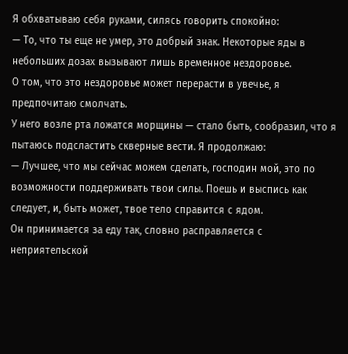Я обхватываю себя руками, силясь говорить спокойно:
— То, что ты еще не умер, это добрый знак. Некоторые яды в небольших дозах вызывают лишь временное нездоровье.
О том, что это нездоровье может перерасти в увечье, я предпочитаю смолчать.
У него возле рта ложатся морщины — стало быть, сообразил, что я пытаюсь подсластить скверные вести. Я продолжаю:
— Лучшее, что мы сейчас можем сделать, господин мой, это по возможности поддерживать твои силы. Поешь и выспись как следует, и, быть может, твое тело справится с ядом.
Он принимается за еду так, словно расправляется с неприятельской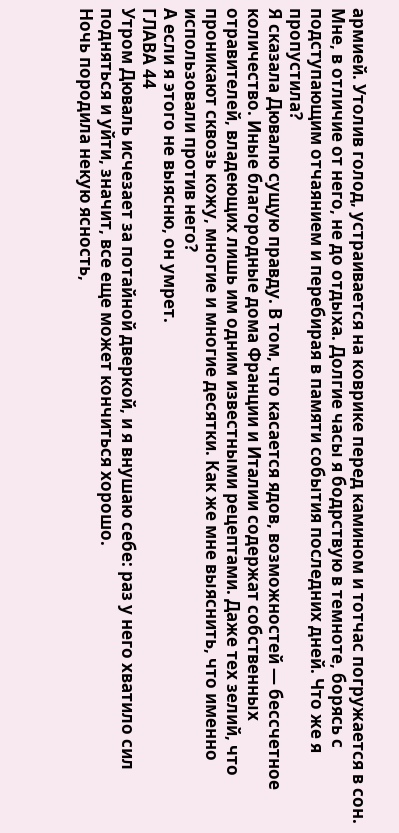армией. Утолив голод, устраивается на коврике перед камином и тотчас погружается в сон.
Мне, в отличие от него, не до отдыха. Долгие часы я бодрствую в темноте, борясь с подступающим отчаянием и перебирая в памяти события последних дней. Что же я пропустила?
Я сказала Дювалю сущую правду. В том, что касается ядов, возможностей — бессчетное количество. Иные благородные дома Франции и Италии содержат собственных отравителей, владеющих лишь им одним известными рецептами. Даже тех зелий, что проникают сквозь кожу, многие и многие десятки. Как же мне выяснить, что именно использовали против него?
А если я этого не выясню, он умрет.
ГЛАВА 44
Утром Дюваль исчезает за потайной дверкой, и я внушаю себе: раз у него хватило сил подняться и уйти, значит, все еще может кончиться хорошо.
Ночь породила некую ясность,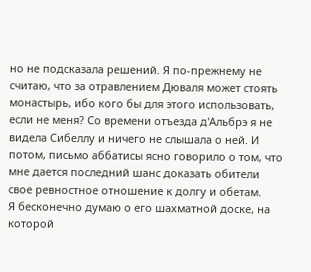но не подсказала решений. Я по-прежнему не считаю, что за отравлением Дюваля может стоять монастырь, ибо кого бы для этого использовать, если не меня? Со времени отъезда д'Альбрэ я не видела Сибеллу и ничего не слышала о ней. И потом, письмо аббатисы ясно говорило о том, что мне дается последний шанс доказать обители свое ревностное отношение к долгу и обетам.
Я бесконечно думаю о его шахматной доске, на которой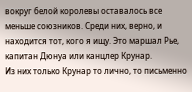вокруг белой королевы оставалось все меньше союзников. Среди них, верно, и находится тот, кого я ищу. Это маршал Рье, капитан Дюнуа или канцлер Крунар.
Из них только Крунар то лично, то письменно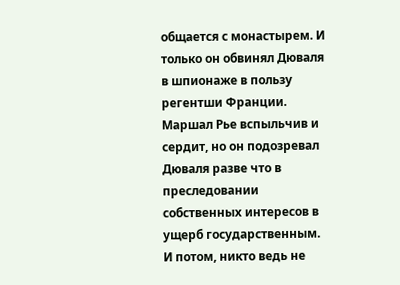общается с монастырем. И только он обвинял Дюваля в шпионаже в пользу регентши Франции. Маршал Рье вспыльчив и сердит, но он подозревал Дюваля разве что в преследовании собственных интересов в ущерб государственным. И потом, никто ведь не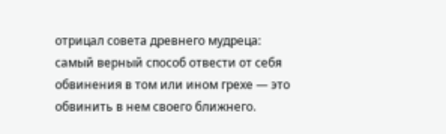отрицал совета древнего мудреца: самый верный способ отвести от себя обвинения в том или ином грехе — это обвинить в нем своего ближнего.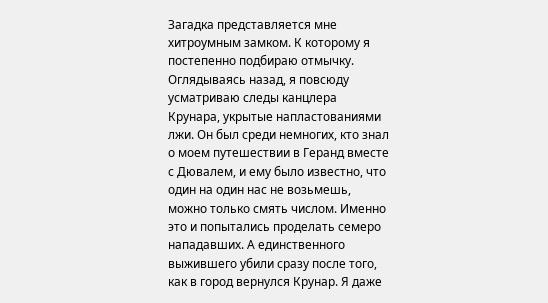Загадка представляется мне хитроумным замком. К которому я постепенно подбираю отмычку. Оглядываясь назад, я повсюду усматриваю следы канцлера Крунара, укрытые напластованиями лжи. Он был среди немногих, кто знал о моем путешествии в Геранд вместе с Дювалем, и ему было известно, что один на один нас не возьмешь, можно только смять числом. Именно это и попытались проделать семеро нападавших. А единственного выжившего убили сразу после того, как в город вернулся Крунар. Я даже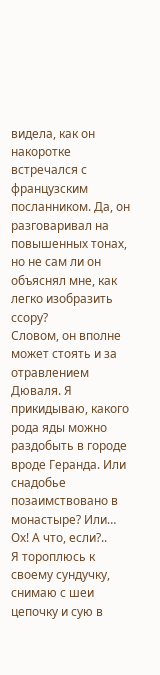видела, как он накоротке встречался с французским посланником. Да, он разговаривал на повышенных тонах, но не сам ли он объяснял мне, как легко изобразить ссору?
Словом, он вполне может стоять и за отравлением Дюваля. Я прикидываю, какого рода яды можно раздобыть в городе вроде Геранда. Или снадобье позаимствовано в монастыре? Или… Ох! А что, если?..
Я тороплюсь к своему сундучку, снимаю с шеи цепочку и сую в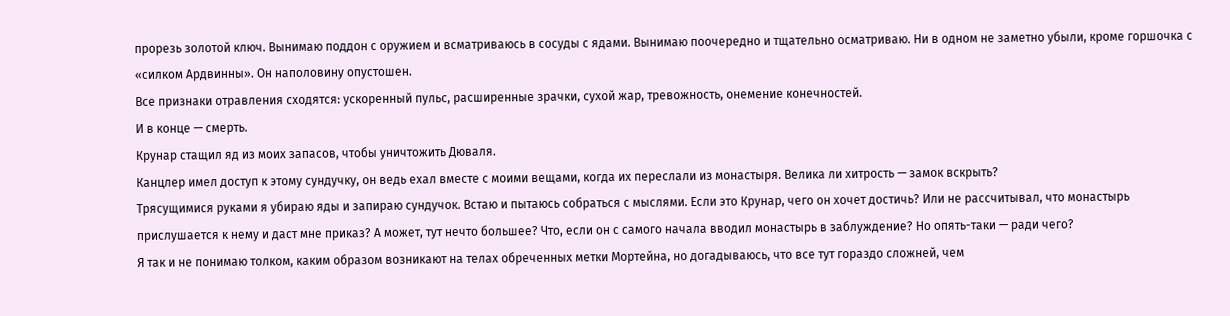прорезь золотой ключ. Вынимаю поддон с оружием и всматриваюсь в сосуды с ядами. Вынимаю поочередно и тщательно осматриваю. Ни в одном не заметно убыли, кроме горшочка с «силком Ардвинны». Он наполовину опустошен.
Все признаки отравления сходятся: ускоренный пульс, расширенные зрачки, сухой жар, тревожность, онемение конечностей.
И в конце — смерть.
Крунар стащил яд из моих запасов, чтобы уничтожить Дюваля.
Канцлер имел доступ к этому сундучку, он ведь ехал вместе с моими вещами, когда их переслали из монастыря. Велика ли хитрость — замок вскрыть?
Трясущимися руками я убираю яды и запираю сундучок. Встаю и пытаюсь собраться с мыслями. Если это Крунар, чего он хочет достичь? Или не рассчитывал, что монастырь прислушается к нему и даст мне приказ? А может, тут нечто большее? Что, если он с самого начала вводил монастырь в заблуждение? Но опять-таки — ради чего?
Я так и не понимаю толком, каким образом возникают на телах обреченных метки Мортейна, но догадываюсь, что все тут гораздо сложней, чем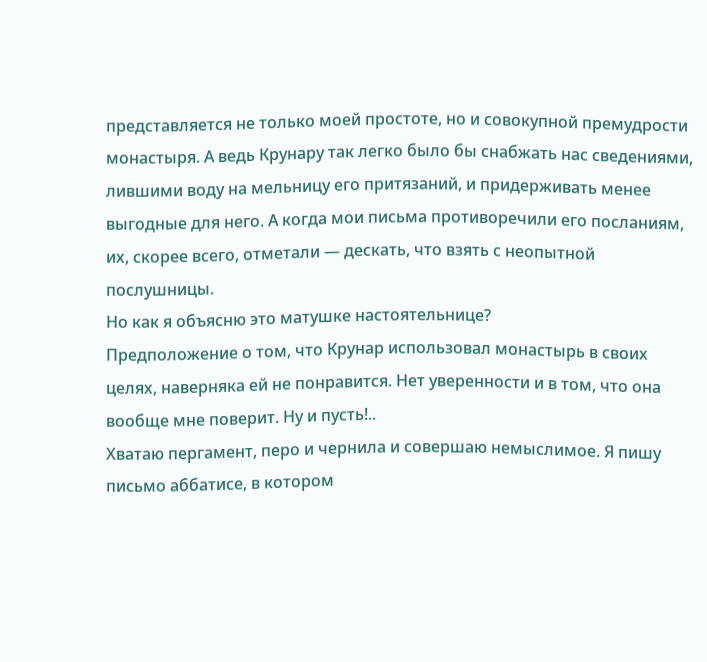представляется не только моей простоте, но и совокупной премудрости монастыря. А ведь Крунару так легко было бы снабжать нас сведениями, лившими воду на мельницу его притязаний, и придерживать менее выгодные для него. А когда мои письма противоречили его посланиям, их, скорее всего, отметали — дескать, что взять с неопытной послушницы.
Но как я объясню это матушке настоятельнице?
Предположение о том, что Крунар использовал монастырь в своих целях, наверняка ей не понравится. Нет уверенности и в том, что она вообще мне поверит. Ну и пусть!..
Хватаю пергамент, перо и чернила и совершаю немыслимое. Я пишу письмо аббатисе, в котором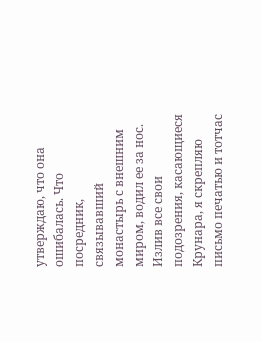утверждаю, что она ошибалась. Что посредник, связывавший монастырь с внешним миром, водил ее за нос.
Излив все свои подозрения, касающиеся Крунара, я скрепляю письмо печатью и тотчас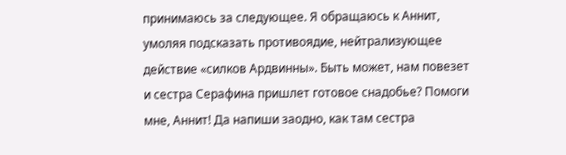принимаюсь за следующее. Я обращаюсь к Аннит, умоляя подсказать противоядие, нейтрализующее действие «силков Ардвинны». Быть может, нам повезет и сестра Серафина пришлет готовое снадобье? Помоги мне, Аннит! Да напиши заодно, как там сестра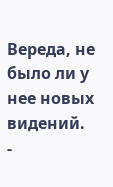Вереда, не было ли у нее новых видений.
-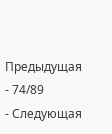Предыдущая
- 74/89
- Следующая